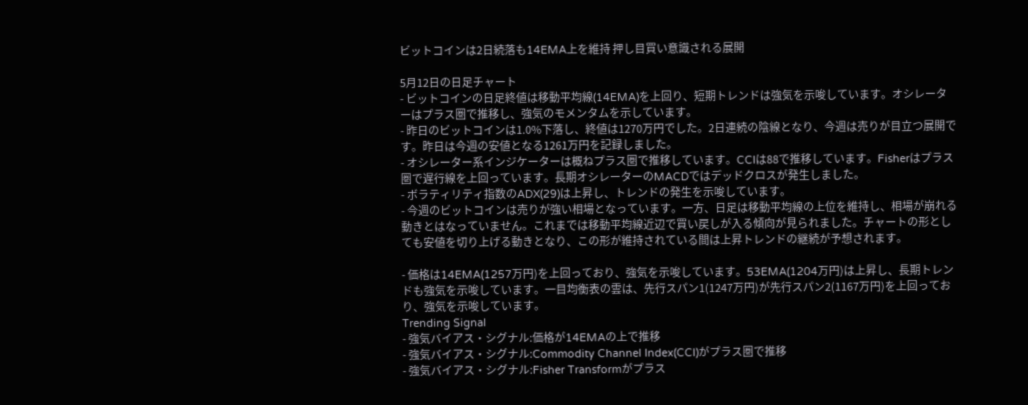ビットコインは2日続落も14EMA上を維持 押し目買い意識される展開

5月12日の日足チャート
- ビットコインの日足終値は移動平均線(14EMA)を上回り、短期トレンドは強気を示唆しています。オシレーターはプラス圏で推移し、強気のモメンタムを示しています。
- 昨日のビットコインは1.0%下落し、終値は1270万円でした。2日連続の陰線となり、今週は売りが目立つ展開です。昨日は今週の安値となる1261万円を記録しました。
- オシレーター系インジケーターは概ねプラス圏で推移しています。CCIは88で推移しています。Fisherはプラス圏で遅行線を上回っています。長期オシレーターのMACDではデッドクロスが発生しました。
- ボラティリティ指数のADX(29)は上昇し、トレンドの発生を示唆しています。
- 今週のビットコインは売りが強い相場となっています。一方、日足は移動平均線の上位を維持し、相場が崩れる動きとはなっていません。これまでは移動平均線近辺で買い戻しが入る傾向が見られました。チャートの形としても安値を切り上げる動きとなり、この形が維持されている間は上昇トレンドの継続が予想されます。

- 価格は14EMA(1257万円)を上回っており、強気を示唆しています。53EMA(1204万円)は上昇し、長期トレンドも強気を示唆しています。一目均衡表の雲は、先行スパン1(1247万円)が先行スパン2(1167万円)を上回っており、強気を示唆しています。
Trending Signal
- 強気バイアス・シグナル:価格が14EMAの上で推移
- 強気バイアス・シグナル:Commodity Channel Index(CCI)がプラス圏で推移
- 強気バイアス・シグナル:Fisher Transformがプラス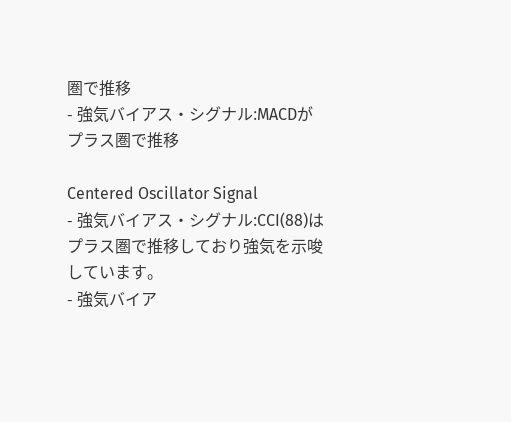圏で推移
- 強気バイアス・シグナル:MACDがプラス圏で推移

Centered Oscillator Signal
- 強気バイアス・シグナル:CCI(88)はプラス圏で推移しており強気を示唆しています。
- 強気バイア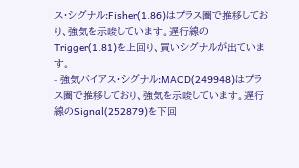ス・シグナル:Fisher(1.86)はプラス圏で推移しており、強気を示唆しています。遅行線のTrigger(1.81)を上回り、買いシグナルが出ています。
- 強気バイアス・シグナル:MACD(249948)はプラス圏で推移しており、強気を示唆しています。遅行線のSignal(252879)を下回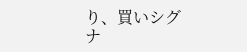り、買いシグナ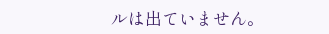ルは出ていません。